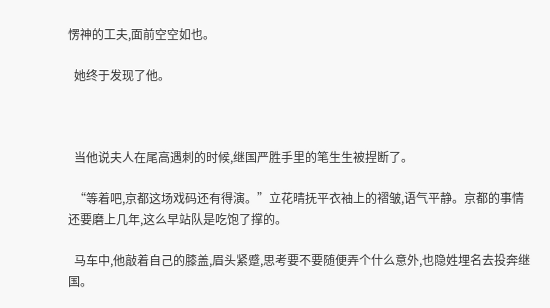愣神的工夫,面前空空如也。

  她终于发现了他。



  当他说夫人在尾高遇刺的时候,继国严胜手里的笔生生被捏断了。

  “等着吧,京都这场戏码还有得演。”立花晴抚平衣袖上的褶皱,语气平静。京都的事情还要磨上几年,这么早站队是吃饱了撑的。

  马车中,他敲着自己的膝盖,眉头紧蹙,思考要不要随便弄个什么意外,也隐姓埋名去投奔继国。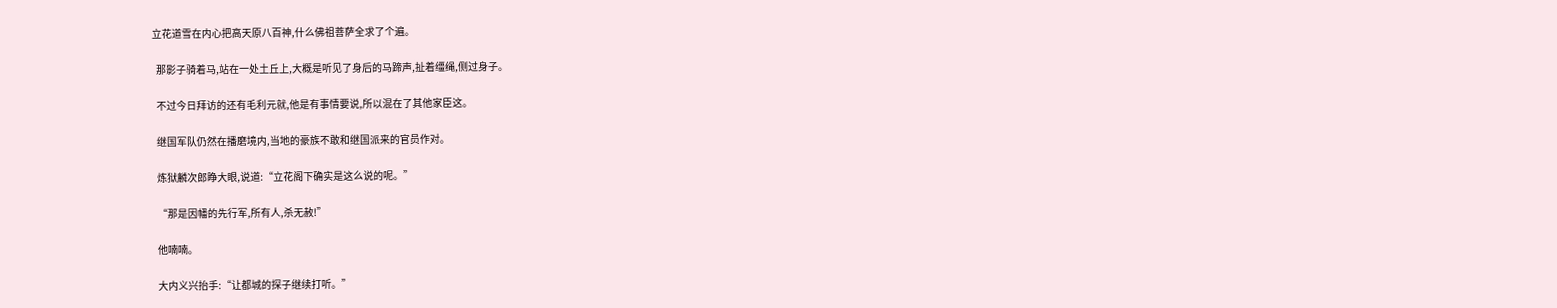立花道雪在内心把高天原八百神,什么佛祖菩萨全求了个遍。

  那影子骑着马,站在一处土丘上,大概是听见了身后的马蹄声,扯着缰绳,侧过身子。

  不过今日拜访的还有毛利元就,他是有事情要说,所以混在了其他家臣这。

  继国军队仍然在播磨境内,当地的豪族不敢和继国派来的官员作对。

  炼狱麟次郎睁大眼,说道:“立花阁下确实是这么说的呢。”

  “那是因幡的先行军,所有人,杀无赦!”

  他喃喃。

  大内义兴抬手:“让都城的探子继续打听。”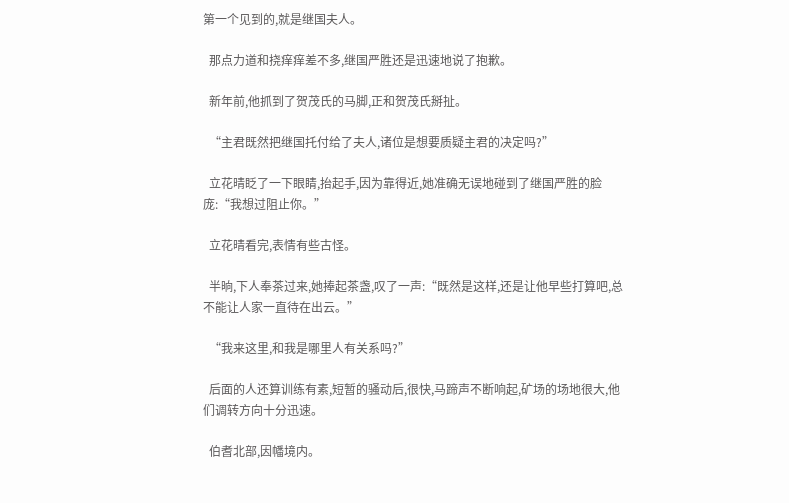第一个见到的,就是继国夫人。

  那点力道和挠痒痒差不多,继国严胜还是迅速地说了抱歉。

  新年前,他抓到了贺茂氏的马脚,正和贺茂氏掰扯。

  “主君既然把继国托付给了夫人,诸位是想要质疑主君的决定吗?”

  立花晴眨了一下眼睛,抬起手,因为靠得近,她准确无误地碰到了继国严胜的脸庞:“我想过阻止你。”

  立花晴看完,表情有些古怪。

  半晌,下人奉茶过来,她捧起茶盏,叹了一声:“既然是这样,还是让他早些打算吧,总不能让人家一直待在出云。”

  “我来这里,和我是哪里人有关系吗?”

  后面的人还算训练有素,短暂的骚动后,很快,马蹄声不断响起,矿场的场地很大,他们调转方向十分迅速。

  伯耆北部,因幡境内。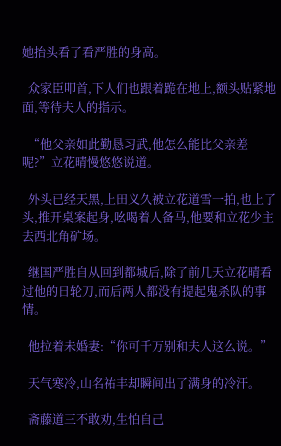她抬头看了看严胜的身高。

  众家臣叩首,下人们也跟着跪在地上,额头贴紧地面,等待夫人的指示。

  “他父亲如此勤恳习武,他怎么能比父亲差呢?”立花晴慢悠悠说道。

  外头已经天黑,上田义久被立花道雪一拍,也上了头,推开桌案起身,吆喝着人备马,他要和立花少主去西北角矿场。

  继国严胜自从回到都城后,除了前几天立花晴看过他的日轮刀,而后两人都没有提起鬼杀队的事情。

  他拉着未婚妻:“你可千万别和夫人这么说。”

  天气寒冷,山名祐丰却瞬间出了满身的冷汗。

  斋藤道三不敢劝,生怕自己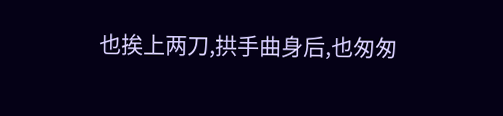也挨上两刀,拱手曲身后,也匆匆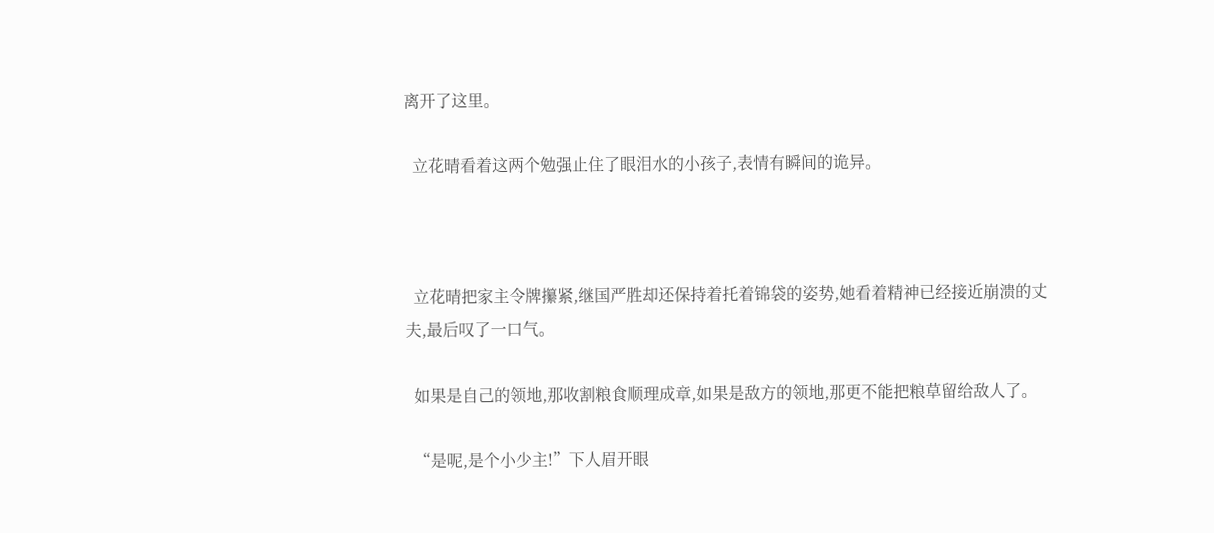离开了这里。

  立花晴看着这两个勉强止住了眼泪水的小孩子,表情有瞬间的诡异。



  立花晴把家主令牌攥紧,继国严胜却还保持着托着锦袋的姿势,她看着精神已经接近崩溃的丈夫,最后叹了一口气。

  如果是自己的领地,那收割粮食顺理成章,如果是敌方的领地,那更不能把粮草留给敌人了。

  “是呢,是个小少主!”下人眉开眼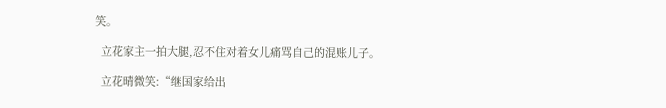笑。

  立花家主一拍大腿,忍不住对着女儿痛骂自己的混账儿子。

  立花晴微笑:“继国家给出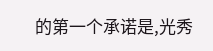的第一个承诺是,光秀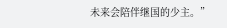未来会陪伴继国的少主。”